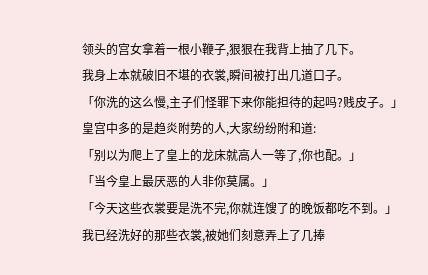领头的宫女拿着一根小鞭子,狠狠在我背上抽了几下。
我身上本就破旧不堪的衣裳,瞬间被打出几道口子。
「你洗的这么慢,主子们怪罪下来你能担待的起吗?贱皮子。」
皇宫中多的是趋炎附势的人,大家纷纷附和道:
「别以为爬上了皇上的龙床就高人一等了,你也配。」
「当今皇上最厌恶的人非你莫属。」
「今天这些衣裳要是洗不完,你就连馊了的晚饭都吃不到。」
我已经洗好的那些衣裳,被她们刻意弄上了几捧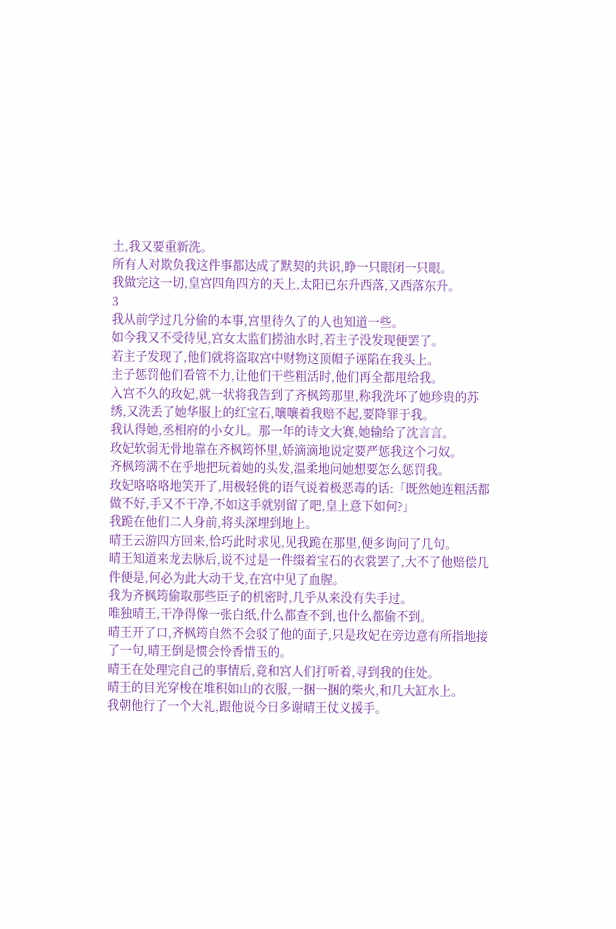土,我又要重新洗。
所有人对欺负我这件事都达成了默契的共识,睁一只眼闭一只眼。
我做完这一切,皇宫四角四方的天上,太阳已东升西落,又西落东升。
3
我从前学过几分偷的本事,宫里待久了的人也知道一些。
如今我又不受待见,宫女太监们捞油水时,若主子没发现便罢了。
若主子发现了,他们就将盗取宫中财物这顶帽子诬陷在我头上。
主子惩罚他们看管不力,让他们干些粗活时,他们再全都甩给我。
入宫不久的玫妃,就一状将我告到了齐枫筠那里,称我洗坏了她珍贵的苏绣,又洗丢了她华服上的红宝石,嚷嚷着我赔不起,要降罪于我。
我认得她,丞相府的小女儿。那一年的诗文大赛,她输给了沈言言。
玫妃软弱无骨地靠在齐枫筠怀里,娇滴滴地说定要严惩我这个刁奴。
齐枫筠满不在乎地把玩着她的头发,温柔地问她想要怎么惩罚我。
玫妃咯咯咯地笑开了,用极轻佻的语气说着极恶毒的话:「既然她连粗活都做不好,手又不干净,不如这手就别留了吧,皇上意下如何?」
我跪在他们二人身前,将头深埋到地上。
晴王云游四方回来,恰巧此时求见,见我跪在那里,便多询问了几句。
晴王知道来龙去脉后,说不过是一件缀着宝石的衣裳罢了,大不了他赔偿几件便是,何必为此大动干戈,在宫中见了血腥。
我为齐枫筠偷取那些臣子的机密时,几乎从来没有失手过。
唯独晴王,干净得像一张白纸,什么都查不到,也什么都偷不到。
晴王开了口,齐枫筠自然不会驳了他的面子,只是玫妃在旁边意有所指地接了一句,晴王倒是惯会怜香惜玉的。
晴王在处理完自己的事情后,竟和宫人们打听着,寻到我的住处。
晴王的目光穿梭在堆积如山的衣服,一捆一捆的柴火,和几大缸水上。
我朝他行了一个大礼,跟他说今日多谢晴王仗义援手。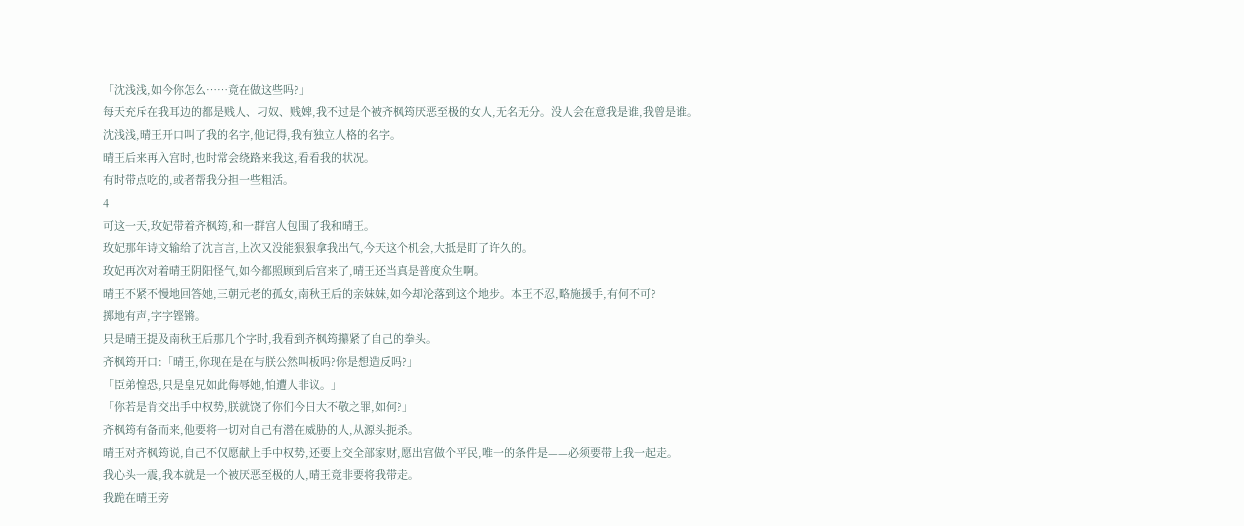「沈浅浅,如今你怎么……竟在做这些吗?」
每天充斥在我耳边的都是贱人、刁奴、贱婢,我不过是个被齐枫筠厌恶至极的女人,无名无分。没人会在意我是谁,我曾是谁。
沈浅浅,晴王开口叫了我的名字,他记得,我有独立人格的名字。
晴王后来再入宫时,也时常会绕路来我这,看看我的状况。
有时带点吃的,或者帮我分担一些粗活。
4
可这一天,玫妃带着齐枫筠,和一群宫人包围了我和晴王。
玫妃那年诗文输给了沈言言,上次又没能狠狠拿我出气,今天这个机会,大抵是盯了许久的。
玫妃再次对着晴王阴阳怪气,如今都照顾到后宫来了,晴王还当真是普度众生啊。
晴王不紧不慢地回答她,三朝元老的孤女,南秋王后的亲妹妹,如今却沦落到这个地步。本王不忍,略施援手,有何不可?
掷地有声,字字铿锵。
只是晴王提及南秋王后那几个字时,我看到齐枫筠攥紧了自己的拳头。
齐枫筠开口:「晴王,你现在是在与朕公然叫板吗?你是想造反吗?」
「臣弟惶恐,只是皇兄如此侮辱她,怕遭人非议。」
「你若是肯交出手中权势,朕就饶了你们今日大不敬之罪,如何?」
齐枫筠有备而来,他要将一切对自己有潜在威胁的人,从源头扼杀。
晴王对齐枫筠说,自己不仅愿献上手中权势,还要上交全部家财,愿出宫做个平民,唯一的条件是——必须要带上我一起走。
我心头一震,我本就是一个被厌恶至极的人,晴王竟非要将我带走。
我跪在晴王旁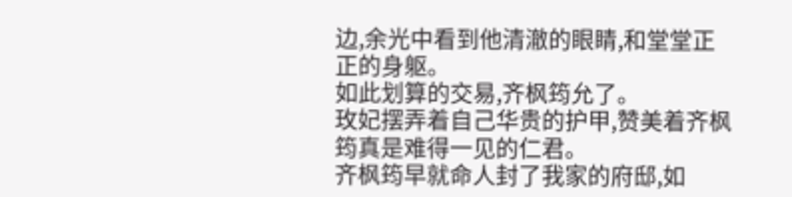边,余光中看到他清澈的眼睛,和堂堂正正的身躯。
如此划算的交易,齐枫筠允了。
玫妃摆弄着自己华贵的护甲,赞美着齐枫筠真是难得一见的仁君。
齐枫筠早就命人封了我家的府邸,如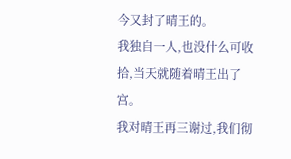今又封了晴王的。
我独自一人,也没什么可收拾,当天就随着晴王出了宫。
我对晴王再三谢过,我们彻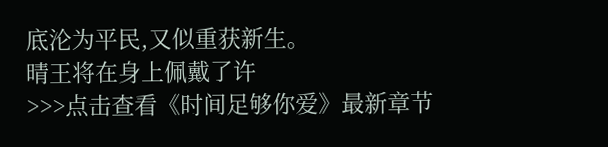底沦为平民,又似重获新生。
晴王将在身上佩戴了许
>>>点击查看《时间足够你爱》最新章节